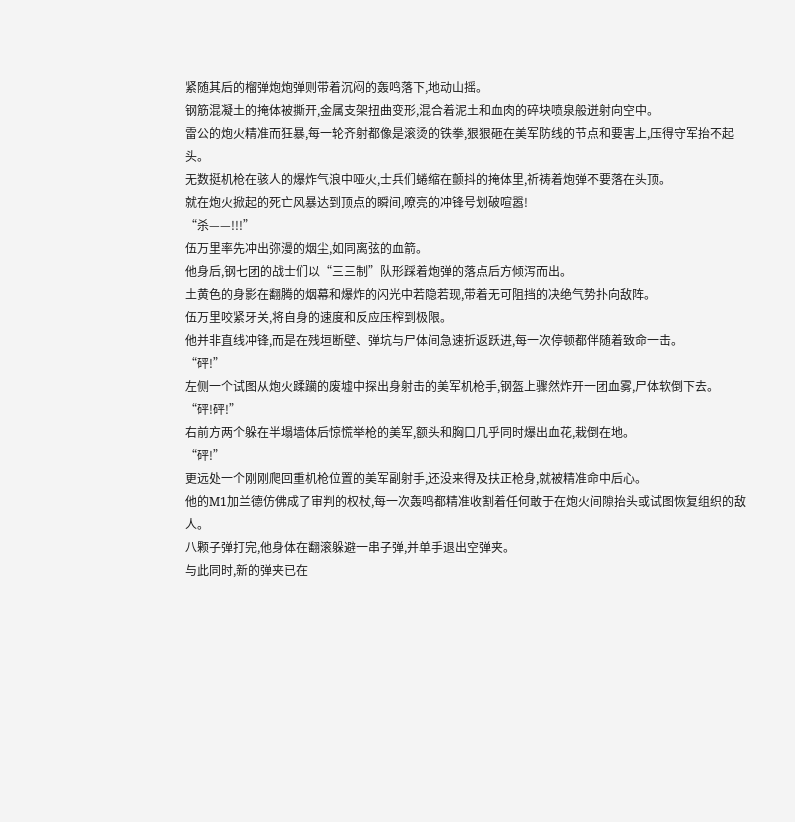紧随其后的榴弹炮炮弹则带着沉闷的轰鸣落下,地动山摇。
钢筋混凝土的掩体被撕开,金属支架扭曲变形,混合着泥土和血肉的碎块喷泉般迸射向空中。
雷公的炮火精准而狂暴,每一轮齐射都像是滚烫的铁拳,狠狠砸在美军防线的节点和要害上,压得守军抬不起头。
无数挺机枪在骇人的爆炸气浪中哑火,士兵们蜷缩在颤抖的掩体里,祈祷着炮弹不要落在头顶。
就在炮火掀起的死亡风暴达到顶点的瞬间,嘹亮的冲锋号划破喧嚣!
“杀——!!!”
伍万里率先冲出弥漫的烟尘,如同离弦的血箭。
他身后,钢七团的战士们以“三三制”队形踩着炮弹的落点后方倾泻而出。
土黄色的身影在翻腾的烟幕和爆炸的闪光中若隐若现,带着无可阻挡的决绝气势扑向敌阵。
伍万里咬紧牙关,将自身的速度和反应压榨到极限。
他并非直线冲锋,而是在残垣断壁、弹坑与尸体间急速折返跃进,每一次停顿都伴随着致命一击。
“砰!”
左侧一个试图从炮火蹂躏的废墟中探出身射击的美军机枪手,钢盔上骤然炸开一团血雾,尸体软倒下去。
“砰!砰!”
右前方两个躲在半塌墙体后惊慌举枪的美军,额头和胸口几乎同时爆出血花,栽倒在地。
“砰!”
更远处一个刚刚爬回重机枪位置的美军副射手,还没来得及扶正枪身,就被精准命中后心。
他的M1加兰德仿佛成了审判的权杖,每一次轰鸣都精准收割着任何敢于在炮火间隙抬头或试图恢复组织的敌人。
八颗子弹打完,他身体在翻滚躲避一串子弹,并单手退出空弹夹。
与此同时,新的弹夹已在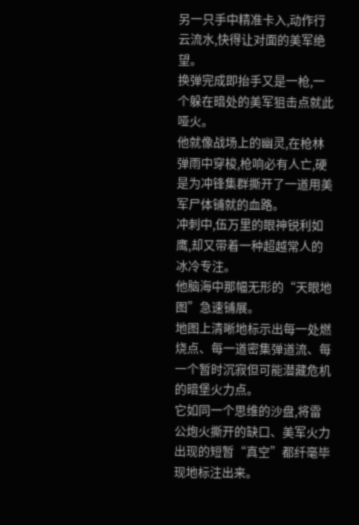另一只手中精准卡入,动作行云流水,快得让对面的美军绝望。
换弹完成即抬手又是一枪,一个躲在暗处的美军狙击点就此哑火。
他就像战场上的幽灵,在枪林弹雨中穿梭,枪响必有人亡,硬是为冲锋集群撕开了一道用美军尸体铺就的血路。
冲刺中,伍万里的眼神锐利如鹰,却又带着一种超越常人的冰冷专注。
他脑海中那幅无形的“天眼地图”急速铺展。
地图上清晰地标示出每一处燃烧点、每一道密集弹道流、每一个暂时沉寂但可能潜藏危机的暗堡火力点。
它如同一个思维的沙盘,将雷公炮火撕开的缺口、美军火力出现的短暂“真空”都纤毫毕现地标注出来。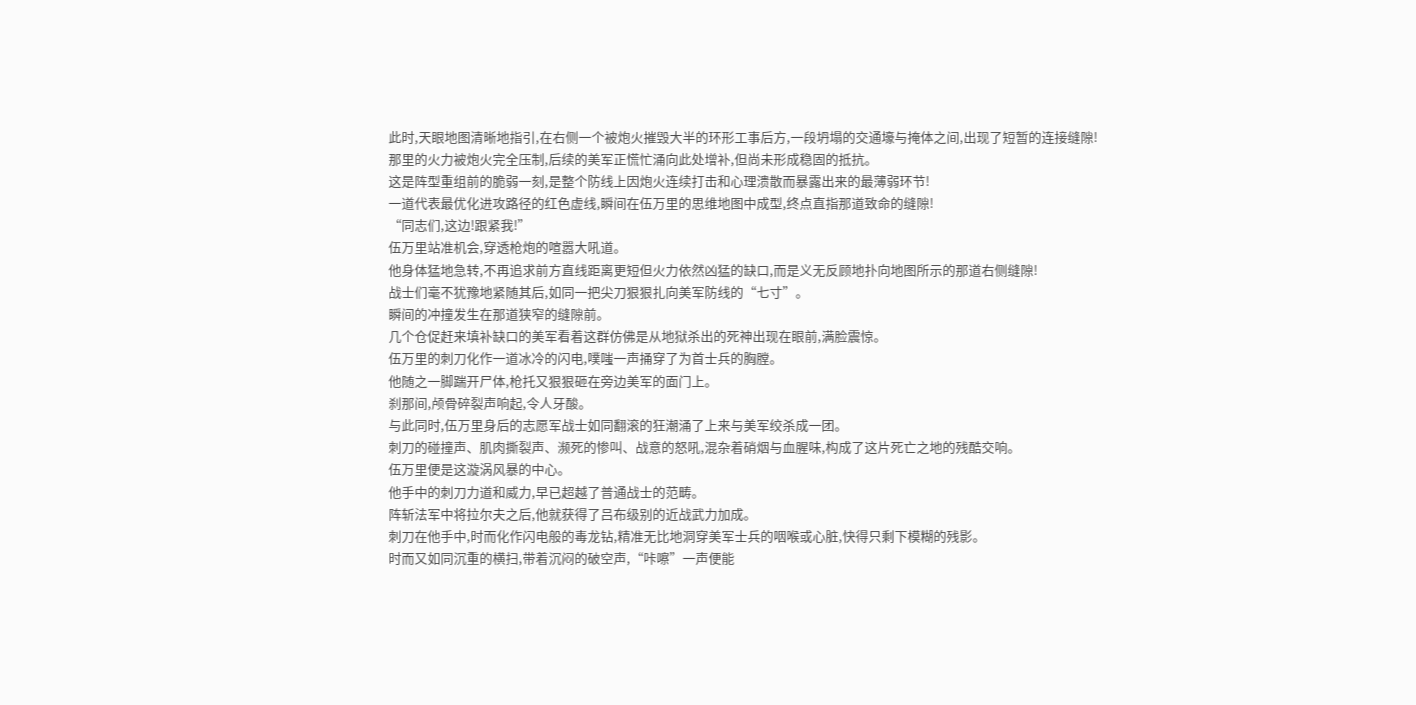此时,天眼地图清晰地指引,在右侧一个被炮火摧毁大半的环形工事后方,一段坍塌的交通壕与掩体之间,出现了短暂的连接缝隙!
那里的火力被炮火完全压制,后续的美军正慌忙涌向此处增补,但尚未形成稳固的抵抗。
这是阵型重组前的脆弱一刻,是整个防线上因炮火连续打击和心理溃散而暴露出来的最薄弱环节!
一道代表最优化进攻路径的红色虚线,瞬间在伍万里的思维地图中成型,终点直指那道致命的缝隙!
“同志们,这边!跟紧我!”
伍万里站准机会,穿透枪炮的喧嚣大吼道。
他身体猛地急转,不再追求前方直线距离更短但火力依然凶猛的缺口,而是义无反顾地扑向地图所示的那道右侧缝隙!
战士们毫不犹豫地紧随其后,如同一把尖刀狠狠扎向美军防线的“七寸”。
瞬间的冲撞发生在那道狭窄的缝隙前。
几个仓促赶来填补缺口的美军看着这群仿佛是从地狱杀出的死神出现在眼前,满脸震惊。
伍万里的刺刀化作一道冰冷的闪电,噗嗤一声捅穿了为首士兵的胸膛。
他随之一脚踹开尸体,枪托又狠狠砸在旁边美军的面门上。
刹那间,颅骨碎裂声响起,令人牙酸。
与此同时,伍万里身后的志愿军战士如同翻滚的狂潮涌了上来与美军绞杀成一团。
刺刀的碰撞声、肌肉撕裂声、濒死的惨叫、战意的怒吼,混杂着硝烟与血腥味,构成了这片死亡之地的残酷交响。
伍万里便是这漩涡风暴的中心。
他手中的刺刀力道和威力,早已超越了普通战士的范畴。
阵斩法军中将拉尔夫之后,他就获得了吕布级别的近战武力加成。
刺刀在他手中,时而化作闪电般的毒龙钻,精准无比地洞穿美军士兵的咽喉或心脏,快得只剩下模糊的残影。
时而又如同沉重的横扫,带着沉闷的破空声,“咔嚓”一声便能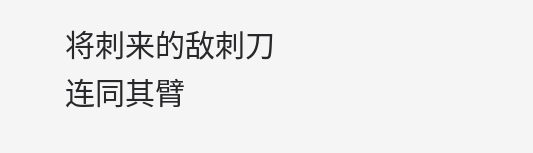将刺来的敌刺刀连同其臂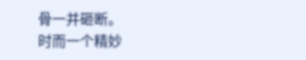骨一并砸断。
时而一个精妙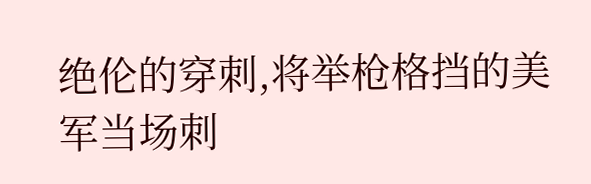绝伦的穿刺,将举枪格挡的美军当场刺